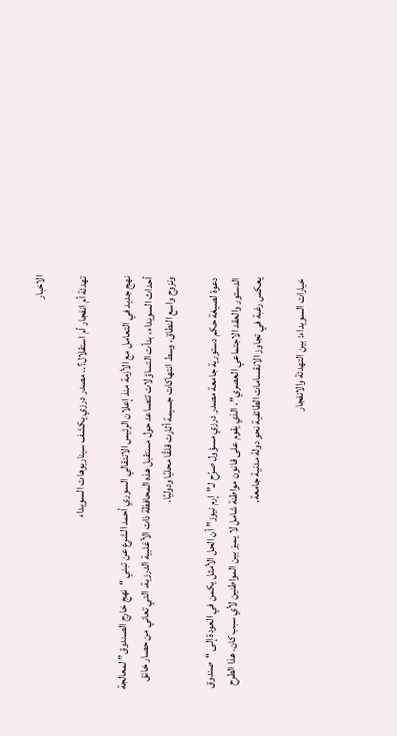الاخبار

تهدئة أم انفجار أم استقلال؟.. مصدر درزي يكشف سيناريوهات السويداء

نهج جديد في التعامل مع الأزمة منذ إعلان الرئيس الانتقالي السوري أحمد الشرع عن تبني “نهج خارج الصندوق” لمعالجة أحداث السويداء، بدأت التساؤلات تتصاعد حول مستقبل هذه المحافظة ذات الأغلبية الدرزية، التي تعاني من حصار خانق ونزوح واسع النطاق، وسط انتهاكات جسيمة أثارت قلقًا محليًا ودوليًا.

دعوة لصيغة حكم دستورية جامعة مصدر درزي مسؤول صرّح لـ”إرم نيوز” أن الحل الأمثل يكمن في العودة إلى “صندوق الدستور والعقد الاجتماعي العصري”، الذي يقوم على قانون مواطنة شامل لا يميز بين المواطنين لأي سبب كان. هذا الطرح يعكس رغبة في تجاوز الانقسامات الطائفية نحو دولة مدنية جامعة.

خيارات السويداء: بين التهدئة والانفجار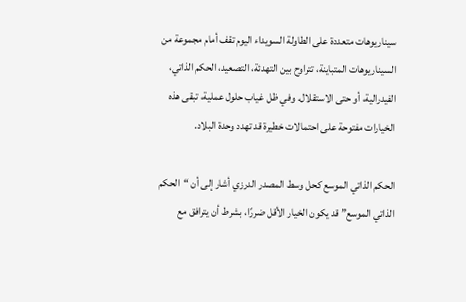سيناريوهات متعددة على الطاولة السويداء اليوم تقف أمام مجموعة من السيناريوهات المتباينة، تتراوح بين التهدئة، التصعيد، الحكم الذاتي، الفيدرالية، أو حتى الاستقلال. وفي ظل غياب حلول عملية، تبقى هذه الخيارات مفتوحة على احتمالات خطيرة قد تهدد وحدة البلاد.

الحكم الذاتي الموسع كحل وسط المصدر الدرزي أشار إلى أن “الحكم الذاتي الموسع” قد يكون الخيار الأقل ضررًا، بشرط أن يترافق مع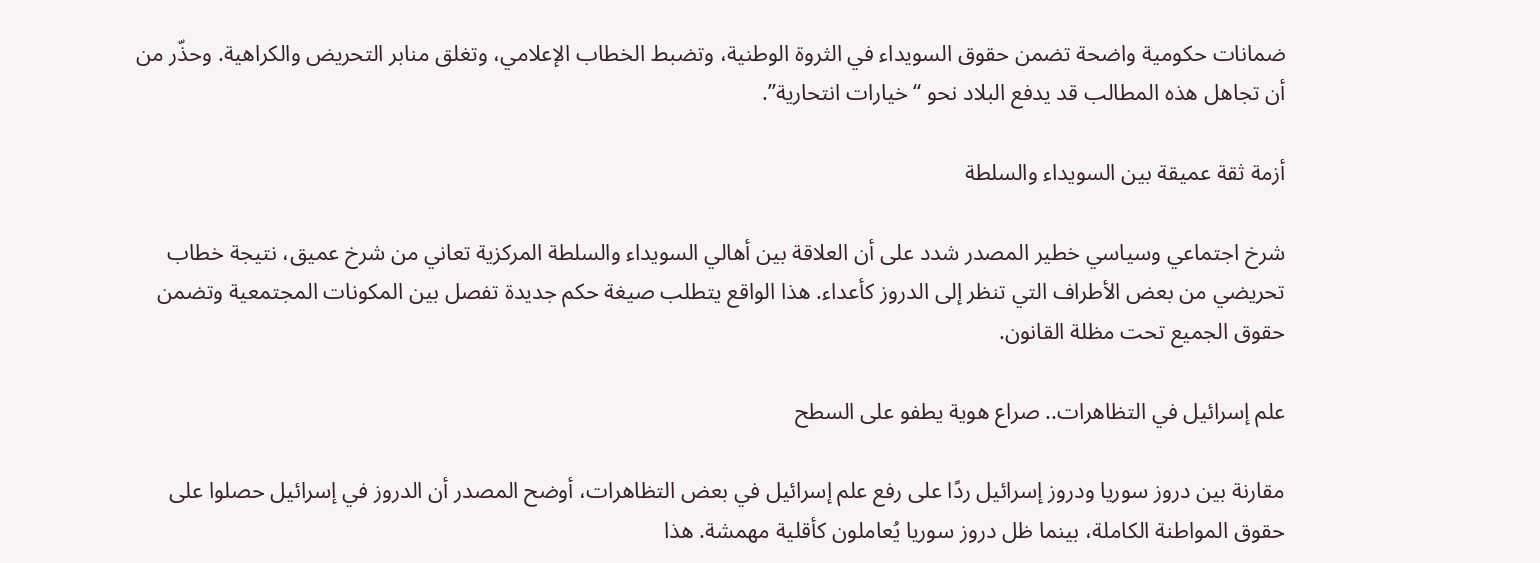ضمانات حكومية واضحة تضمن حقوق السويداء في الثروة الوطنية، وتضبط الخطاب الإعلامي، وتغلق منابر التحريض والكراهية. وحذّر من أن تجاهل هذه المطالب قد يدفع البلاد نحو “خيارات انتحارية”.

أزمة ثقة عميقة بين السويداء والسلطة

شرخ اجتماعي وسياسي خطير المصدر شدد على أن العلاقة بين أهالي السويداء والسلطة المركزية تعاني من شرخ عميق، نتيجة خطاب تحريضي من بعض الأطراف التي تنظر إلى الدروز كأعداء. هذا الواقع يتطلب صيغة حكم جديدة تفصل بين المكونات المجتمعية وتضمن حقوق الجميع تحت مظلة القانون.

علم إسرائيل في التظاهرات.. صراع هوية يطفو على السطح

مقارنة بين دروز سوريا ودروز إسرائيل ردًا على رفع علم إسرائيل في بعض التظاهرات، أوضح المصدر أن الدروز في إسرائيل حصلوا على حقوق المواطنة الكاملة، بينما ظل دروز سوريا يُعاملون كأقلية مهمشة. هذا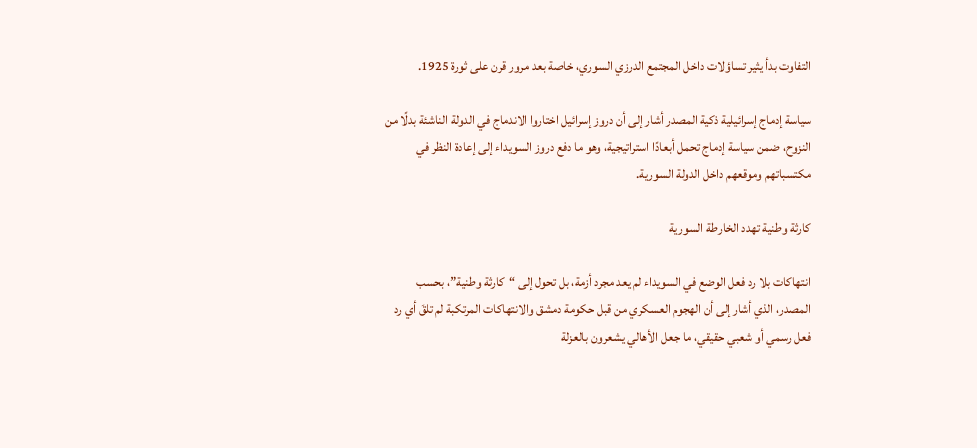التفاوت بدأ يثير تساؤلات داخل المجتمع الدرزي السوري، خاصة بعد مرور قرن على ثورة 1925.

سياسة إدماج إسرائيلية ذكية المصدر أشار إلى أن دروز إسرائيل اختاروا الاندماج في الدولة الناشئة بدلًا من النزوح، ضمن سياسة إدماج تحمل أبعادًا استراتيجية، وهو ما دفع دروز السويداء إلى إعادة النظر في مكتسباتهم وموقعهم داخل الدولة السورية.

كارثة وطنية تهدد الخارطة السورية

انتهاكات بلا رد فعل الوضع في السويداء لم يعد مجرد أزمة، بل تحول إلى “كارثة وطنية”، بحسب المصدر، الذي أشار إلى أن الهجوم العسكري من قبل حكومة دمشق والانتهاكات المرتكبة لم تلقَ أي رد فعل رسمي أو شعبي حقيقي، ما جعل الأهالي يشعرون بالعزلة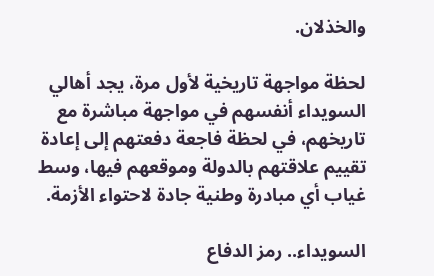والخذلان.

لحظة مواجهة تاريخية لأول مرة، يجد أهالي السويداء أنفسهم في مواجهة مباشرة مع تاريخهم، في لحظة فاجعة دفعتهم إلى إعادة تقييم علاقتهم بالدولة وموقعهم فيها، وسط غياب أي مبادرة وطنية جادة لاحتواء الأزمة.

السويداء.. رمز الدفاع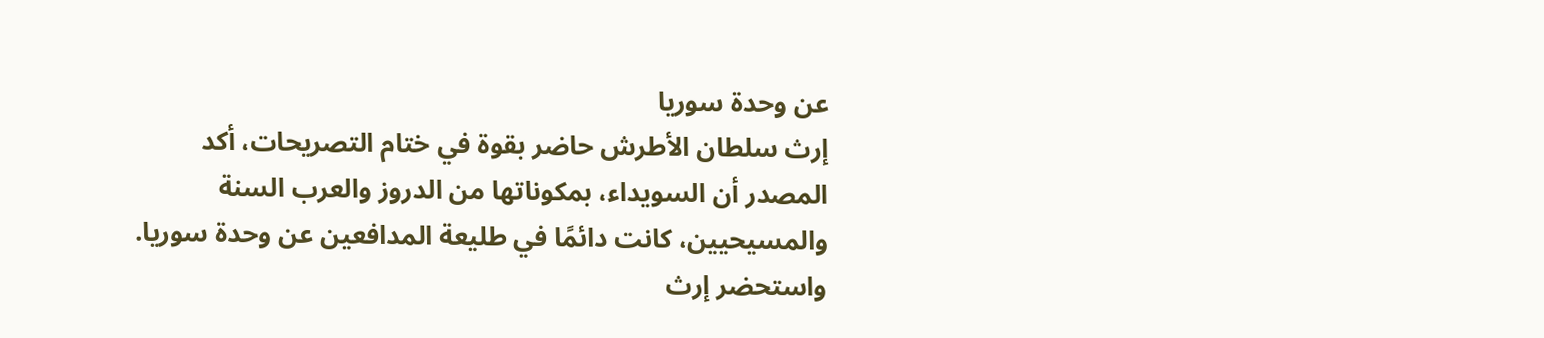عن وحدة سوريا
إرث سلطان الأطرش حاضر بقوة في ختام التصريحات، أكد المصدر أن السويداء، بمكوناتها من الدروز والعرب السنة والمسيحيين، كانت دائمًا في طليعة المدافعين عن وحدة سوريا. واستحضر إرث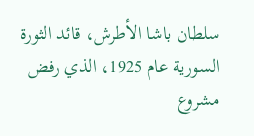سلطان باشا الأطرش، قائد الثورة السورية عام 1925، الذي رفض مشروع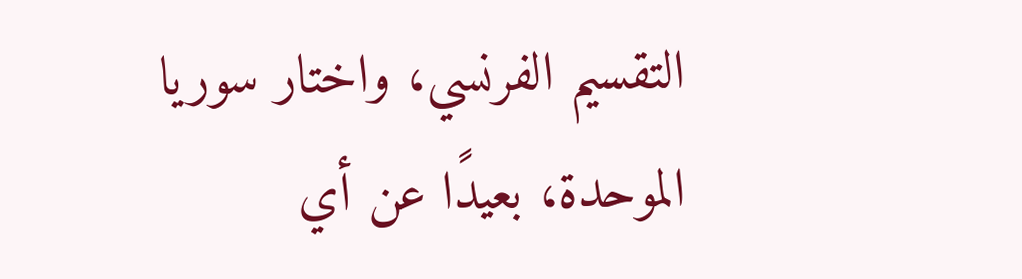التقسيم الفرنسي، واختار سوريا الموحدة، بعيدًا عن أي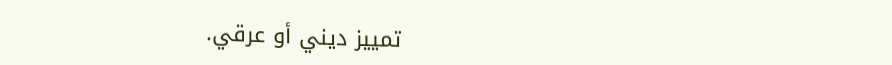تمييز ديني أو عرقي.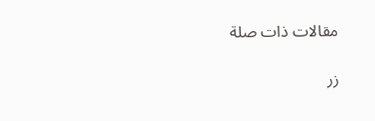مقالات ذات صلة

زر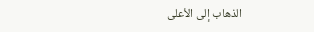الذهاب إلى الأعلى